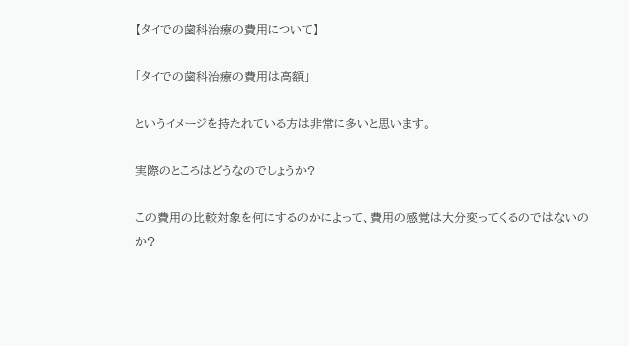【タイでの歯科治療の費用について】

「タイでの歯科治療の費用は高額」

というイメージを持たれている方は非常に多いと思います。

実際のところはどうなのでしょうか?

この費用の比較対象を何にするのかによって、費用の感覚は大分変ってくるのではないのか?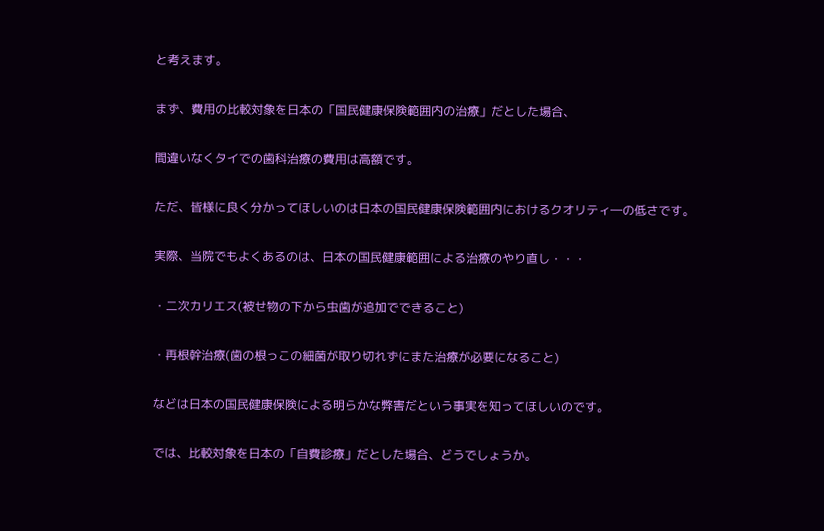と考えます。

まず、費用の比較対象を日本の「国民健康保険範囲内の治療」だとした場合、

間違いなくタイでの歯科治療の費用は高額です。

ただ、皆様に良く分かってほしいのは日本の国民健康保険範囲内におけるクオリティ―の低さです。

実際、当院でもよくあるのは、日本の国民健康範囲による治療のやり直し・・・

・二次カリエス(被せ物の下から虫歯が追加でできること)

・再根幹治療(歯の根っこの細菌が取り切れずにまた治療が必要になること)

などは日本の国民健康保険による明らかな弊害だという事実を知ってほしいのです。

では、比較対象を日本の「自費診療」だとした場合、どうでしょうか。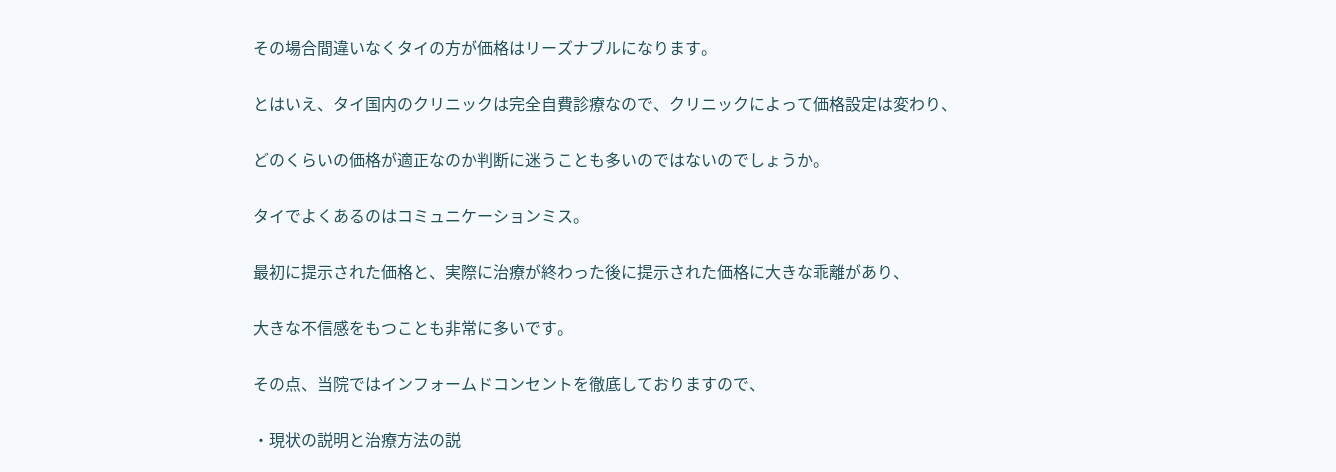その場合間違いなくタイの方が価格はリーズナブルになります。

とはいえ、タイ国内のクリニックは完全自費診療なので、クリニックによって価格設定は変わり、

どのくらいの価格が適正なのか判断に迷うことも多いのではないのでしょうか。

タイでよくあるのはコミュニケーションミス。

最初に提示された価格と、実際に治療が終わった後に提示された価格に大きな乖離があり、

大きな不信感をもつことも非常に多いです。

その点、当院ではインフォームドコンセントを徹底しておりますので、

・現状の説明と治療方法の説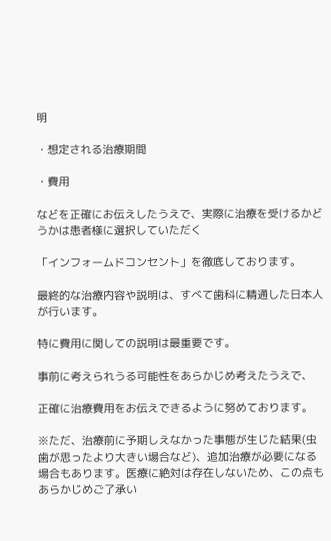明

・想定される治療期間

・費用

などを正確にお伝えしたうえで、実際に治療を受けるかどうかは患者様に選択していただく

「インフォームドコンセント」を徹底しております。

最終的な治療内容や説明は、すべて歯科に精通した日本人が行います。

特に費用に関しての説明は最重要です。

事前に考えられうる可能性をあらかじめ考えたうえで、

正確に治療費用をお伝えできるように努めております。

※ただ、治療前に予期しえなかった事態が生じた結果(虫歯が思ったより大きい場合など)、追加治療が必要になる場合もあります。医療に絶対は存在しないため、この点もあらかじめご了承い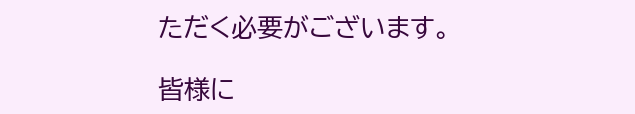ただく必要がございます。

皆様に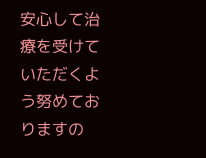安心して治療を受けていただくよう努めておりますの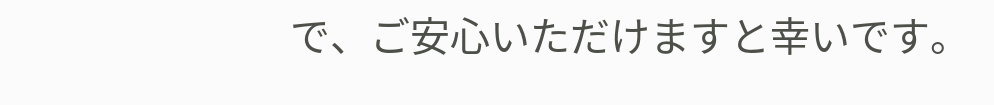で、ご安心いただけますと幸いです。